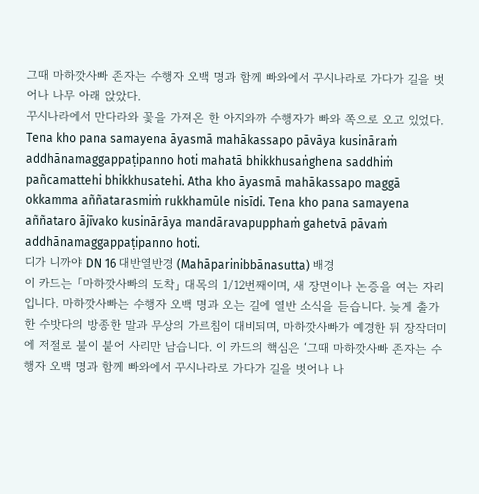그때 마하깟사빠 존자는 수행자 오백 명과 함께 빠와에서 꾸시나라로 가다가 길을 벗어나 나무 아래 앉았다.
꾸시나라에서 만다라와 꽃을 가져온 한 아지와까 수행자가 빠와 쪽으로 오고 있었다.
Tena kho pana samayena āyasmā mahākassapo pāvāya kusināraṁ addhānamaggappaṭipanno hoti mahatā bhikkhusaṅghena saddhiṁ pañcamattehi bhikkhusatehi. Atha kho āyasmā mahākassapo maggā okkamma aññatarasmiṁ rukkhamūle nisīdi. Tena kho pana samayena aññataro ājīvako kusinārāya mandāravapupphaṁ gahetvā pāvaṁ addhānamaggappaṭipanno hoti.
디가 니까야 DN 16 대반열반경 (Mahāparinibbānasutta) 배경
이 카드는 「마하깟사빠의 도착」 대목의 1/12번째이며, 새 장면이나 논증을 여는 자리입니다. 마하깟사빠는 수행자 오백 명과 오는 길에 열반 소식을 듣습니다. 늦게 출가한 수밧다의 방종한 말과 무상의 가르침이 대비되며, 마하깟사빠가 예경한 뒤 장작더미에 저절로 불이 붙어 사리만 남습니다. 이 카드의 핵심은 ‘그때 마하깟사빠 존자는 수행자 오백 명과 함께 빠와에서 꾸시나라로 가다가 길을 벗어나 나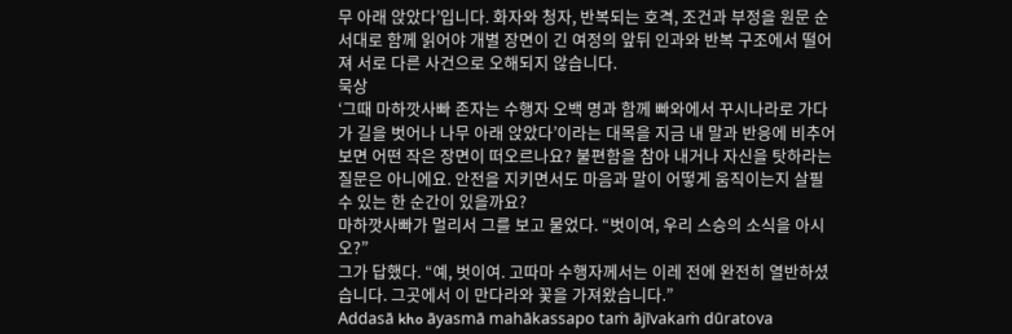무 아래 앉았다’입니다. 화자와 청자, 반복되는 호격, 조건과 부정을 원문 순서대로 함께 읽어야 개별 장면이 긴 여정의 앞뒤 인과와 반복 구조에서 떨어져 서로 다른 사건으로 오해되지 않습니다.
묵상
‘그때 마하깟사빠 존자는 수행자 오백 명과 함께 빠와에서 꾸시나라로 가다가 길을 벗어나 나무 아래 앉았다’이라는 대목을 지금 내 말과 반응에 비추어 보면 어떤 작은 장면이 떠오르나요? 불편함을 참아 내거나 자신을 탓하라는 질문은 아니에요. 안전을 지키면서도 마음과 말이 어떻게 움직이는지 살필 수 있는 한 순간이 있을까요?
마하깟사빠가 멀리서 그를 보고 물었다. “벗이여, 우리 스승의 소식을 아시오?”
그가 답했다. “예, 벗이여. 고따마 수행자께서는 이레 전에 완전히 열반하셨습니다. 그곳에서 이 만다라와 꽃을 가져왔습니다.”
Addasā kho āyasmā mahākassapo taṁ ājīvakaṁ dūratova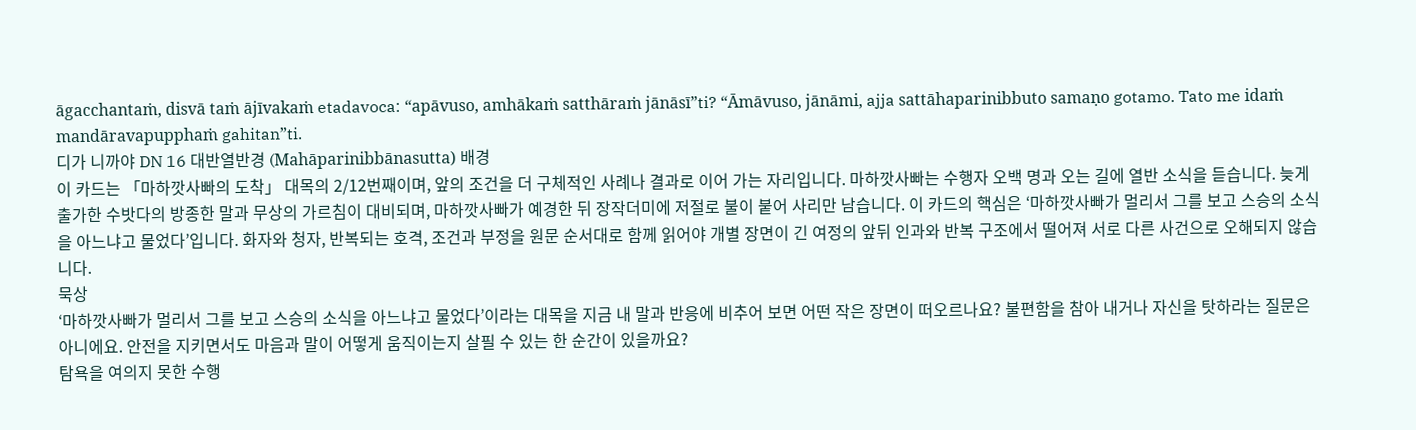āgacchantaṁ, disvā taṁ ājīvakaṁ etadavoca: “apāvuso, amhākaṁ satthāraṁ jānāsī”ti? “Āmāvuso, jānāmi, ajja sattāhaparinibbuto samaṇo gotamo. Tato me idaṁ mandāravapupphaṁ gahitan”ti.
디가 니까야 DN 16 대반열반경 (Mahāparinibbānasutta) 배경
이 카드는 「마하깟사빠의 도착」 대목의 2/12번째이며, 앞의 조건을 더 구체적인 사례나 결과로 이어 가는 자리입니다. 마하깟사빠는 수행자 오백 명과 오는 길에 열반 소식을 듣습니다. 늦게 출가한 수밧다의 방종한 말과 무상의 가르침이 대비되며, 마하깟사빠가 예경한 뒤 장작더미에 저절로 불이 붙어 사리만 남습니다. 이 카드의 핵심은 ‘마하깟사빠가 멀리서 그를 보고 스승의 소식을 아느냐고 물었다’입니다. 화자와 청자, 반복되는 호격, 조건과 부정을 원문 순서대로 함께 읽어야 개별 장면이 긴 여정의 앞뒤 인과와 반복 구조에서 떨어져 서로 다른 사건으로 오해되지 않습니다.
묵상
‘마하깟사빠가 멀리서 그를 보고 스승의 소식을 아느냐고 물었다’이라는 대목을 지금 내 말과 반응에 비추어 보면 어떤 작은 장면이 떠오르나요? 불편함을 참아 내거나 자신을 탓하라는 질문은 아니에요. 안전을 지키면서도 마음과 말이 어떻게 움직이는지 살필 수 있는 한 순간이 있을까요?
탐욕을 여의지 못한 수행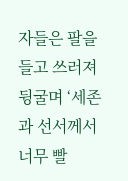자들은 팔을 들고 쓰러져 뒹굴며 ‘세존과 선서께서 너무 빨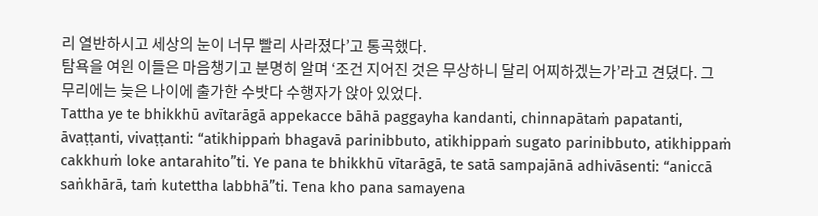리 열반하시고 세상의 눈이 너무 빨리 사라졌다’고 통곡했다.
탐욕을 여읜 이들은 마음챙기고 분명히 알며 ‘조건 지어진 것은 무상하니 달리 어찌하겠는가’라고 견뎠다. 그 무리에는 늦은 나이에 출가한 수밧다 수행자가 앉아 있었다.
Tattha ye te bhikkhū avītarāgā appekacce bāhā paggayha kandanti, chinnapātaṁ papatanti, āvaṭṭanti, vivaṭṭanti: “atikhippaṁ bhagavā parinibbuto, atikhippaṁ sugato parinibbuto, atikhippaṁ cakkhuṁ loke antarahito”ti. Ye pana te bhikkhū vītarāgā, te satā sampajānā adhivāsenti: “aniccā saṅkhārā, taṁ kutettha labbhā”ti. Tena kho pana samayena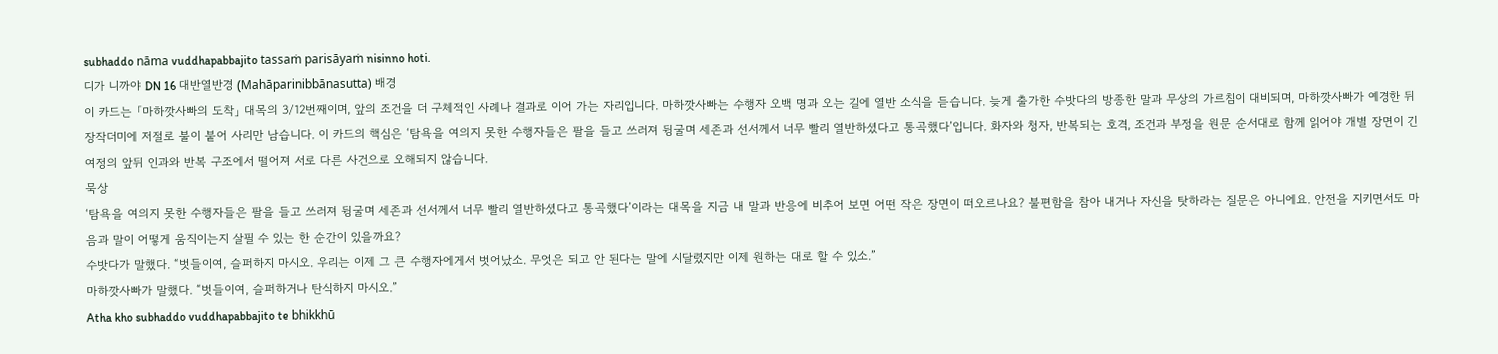subhaddo nāma vuddhapabbajito tassaṁ parisāyaṁ nisinno hoti.
디가 니까야 DN 16 대반열반경 (Mahāparinibbānasutta) 배경
이 카드는 「마하깟사빠의 도착」 대목의 3/12번째이며, 앞의 조건을 더 구체적인 사례나 결과로 이어 가는 자리입니다. 마하깟사빠는 수행자 오백 명과 오는 길에 열반 소식을 듣습니다. 늦게 출가한 수밧다의 방종한 말과 무상의 가르침이 대비되며, 마하깟사빠가 예경한 뒤 장작더미에 저절로 불이 붙어 사리만 남습니다. 이 카드의 핵심은 ‘탐욕을 여의지 못한 수행자들은 팔을 들고 쓰러져 뒹굴며 세존과 선서께서 너무 빨리 열반하셨다고 통곡했다’입니다. 화자와 청자, 반복되는 호격, 조건과 부정을 원문 순서대로 함께 읽어야 개별 장면이 긴 여정의 앞뒤 인과와 반복 구조에서 떨어져 서로 다른 사건으로 오해되지 않습니다.
묵상
‘탐욕을 여의지 못한 수행자들은 팔을 들고 쓰러져 뒹굴며 세존과 선서께서 너무 빨리 열반하셨다고 통곡했다’이라는 대목을 지금 내 말과 반응에 비추어 보면 어떤 작은 장면이 떠오르나요? 불편함을 참아 내거나 자신을 탓하라는 질문은 아니에요. 안전을 지키면서도 마음과 말이 어떻게 움직이는지 살필 수 있는 한 순간이 있을까요?
수밧다가 말했다. “벗들이여, 슬퍼하지 마시오. 우리는 이제 그 큰 수행자에게서 벗어났소. 무엇은 되고 안 된다는 말에 시달렸지만 이제 원하는 대로 할 수 있소.”
마하깟사빠가 말했다. “벗들이여, 슬퍼하거나 탄식하지 마시오.”
Atha kho subhaddo vuddhapabbajito te bhikkhū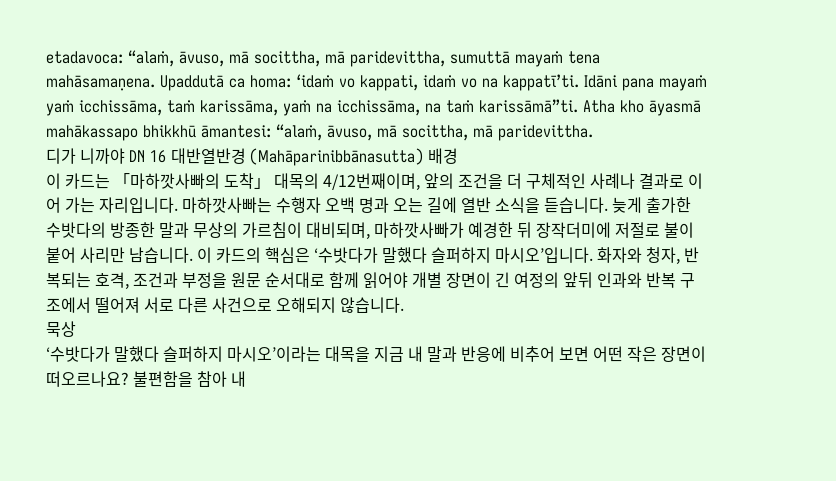etadavoca: “alaṁ, āvuso, mā socittha, mā paridevittha, sumuttā mayaṁ tena mahāsamaṇena. Upaddutā ca homa: ‘idaṁ vo kappati, idaṁ vo na kappatī’ti. Idāni pana mayaṁ yaṁ icchissāma, taṁ karissāma, yaṁ na icchissāma, na taṁ karissāmā”ti. Atha kho āyasmā mahākassapo bhikkhū āmantesi: “alaṁ, āvuso, mā socittha, mā paridevittha.
디가 니까야 DN 16 대반열반경 (Mahāparinibbānasutta) 배경
이 카드는 「마하깟사빠의 도착」 대목의 4/12번째이며, 앞의 조건을 더 구체적인 사례나 결과로 이어 가는 자리입니다. 마하깟사빠는 수행자 오백 명과 오는 길에 열반 소식을 듣습니다. 늦게 출가한 수밧다의 방종한 말과 무상의 가르침이 대비되며, 마하깟사빠가 예경한 뒤 장작더미에 저절로 불이 붙어 사리만 남습니다. 이 카드의 핵심은 ‘수밧다가 말했다 슬퍼하지 마시오’입니다. 화자와 청자, 반복되는 호격, 조건과 부정을 원문 순서대로 함께 읽어야 개별 장면이 긴 여정의 앞뒤 인과와 반복 구조에서 떨어져 서로 다른 사건으로 오해되지 않습니다.
묵상
‘수밧다가 말했다 슬퍼하지 마시오’이라는 대목을 지금 내 말과 반응에 비추어 보면 어떤 작은 장면이 떠오르나요? 불편함을 참아 내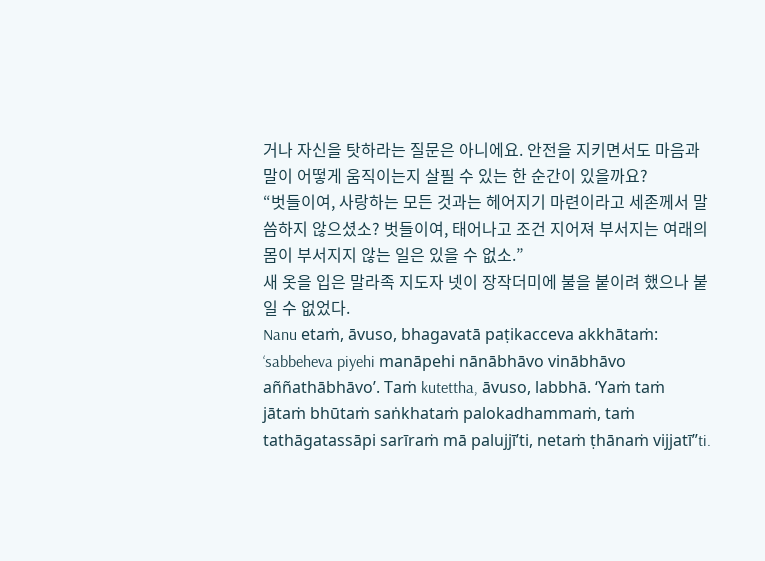거나 자신을 탓하라는 질문은 아니에요. 안전을 지키면서도 마음과 말이 어떻게 움직이는지 살필 수 있는 한 순간이 있을까요?
“벗들이여, 사랑하는 모든 것과는 헤어지기 마련이라고 세존께서 말씀하지 않으셨소? 벗들이여, 태어나고 조건 지어져 부서지는 여래의 몸이 부서지지 않는 일은 있을 수 없소.”
새 옷을 입은 말라족 지도자 넷이 장작더미에 불을 붙이려 했으나 붙일 수 없었다.
Nanu etaṁ, āvuso, bhagavatā paṭikacceva akkhātaṁ: ‘sabbeheva piyehi manāpehi nānābhāvo vinābhāvo aññathābhāvo’. Taṁ kutettha, āvuso, labbhā. ‘Yaṁ taṁ jātaṁ bhūtaṁ saṅkhataṁ palokadhammaṁ, taṁ tathāgatassāpi sarīraṁ mā palujjī’ti, netaṁ ṭhānaṁ vijjatī”ti.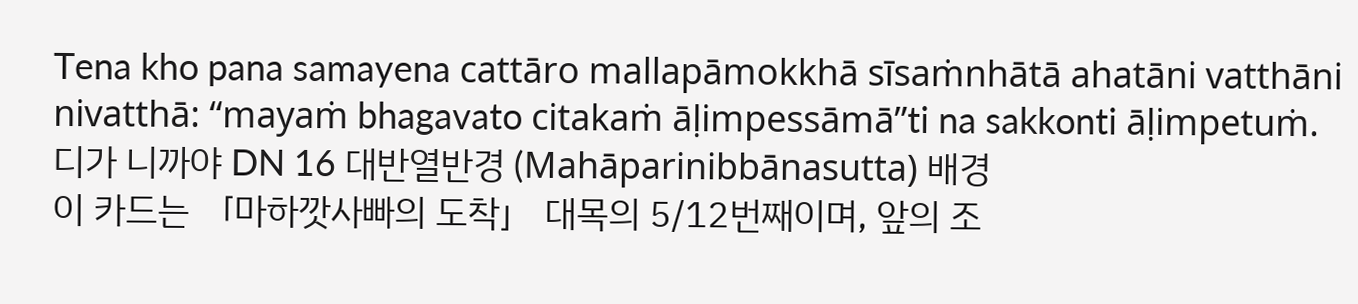Tena kho pana samayena cattāro mallapāmokkhā sīsaṁnhātā ahatāni vatthāni nivatthā: “mayaṁ bhagavato citakaṁ āḷimpessāmā”ti na sakkonti āḷimpetuṁ.
디가 니까야 DN 16 대반열반경 (Mahāparinibbānasutta) 배경
이 카드는 「마하깟사빠의 도착」 대목의 5/12번째이며, 앞의 조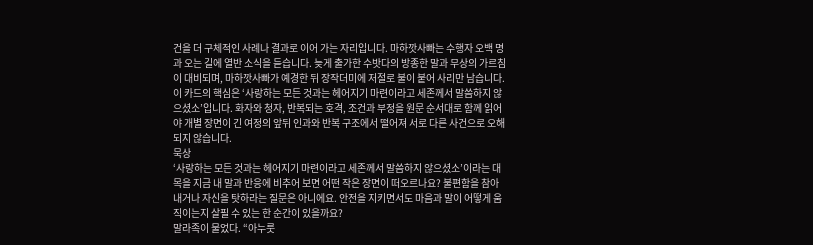건을 더 구체적인 사례나 결과로 이어 가는 자리입니다. 마하깟사빠는 수행자 오백 명과 오는 길에 열반 소식을 듣습니다. 늦게 출가한 수밧다의 방종한 말과 무상의 가르침이 대비되며, 마하깟사빠가 예경한 뒤 장작더미에 저절로 불이 붙어 사리만 남습니다. 이 카드의 핵심은 ‘사랑하는 모든 것과는 헤어지기 마련이라고 세존께서 말씀하지 않으셨소’입니다. 화자와 청자, 반복되는 호격, 조건과 부정을 원문 순서대로 함께 읽어야 개별 장면이 긴 여정의 앞뒤 인과와 반복 구조에서 떨어져 서로 다른 사건으로 오해되지 않습니다.
묵상
‘사랑하는 모든 것과는 헤어지기 마련이라고 세존께서 말씀하지 않으셨소’이라는 대목을 지금 내 말과 반응에 비추어 보면 어떤 작은 장면이 떠오르나요? 불편함을 참아 내거나 자신을 탓하라는 질문은 아니에요. 안전을 지키면서도 마음과 말이 어떻게 움직이는지 살필 수 있는 한 순간이 있을까요?
말라족이 물었다. “아누룻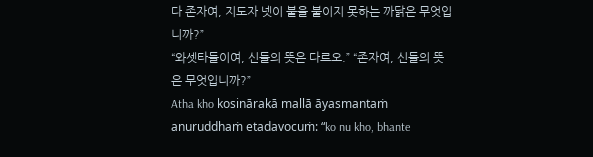다 존자여, 지도자 넷이 불을 붙이지 못하는 까닭은 무엇입니까?”
“와셋타들이여, 신들의 뜻은 다르오.” “존자여, 신들의 뜻은 무엇입니까?”
Atha kho kosinārakā mallā āyasmantaṁ anuruddhaṁ etadavocuṁ: “ko nu kho, bhante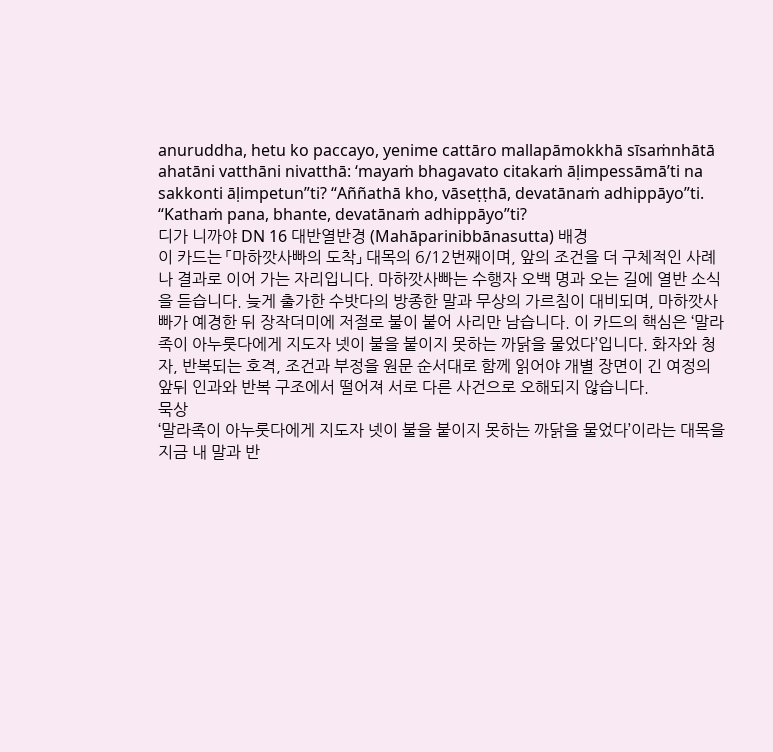anuruddha, hetu ko paccayo, yenime cattāro mallapāmokkhā sīsaṁnhātā ahatāni vatthāni nivatthā: ‘mayaṁ bhagavato citakaṁ āḷimpessāmā’ti na sakkonti āḷimpetun”ti? “Aññathā kho, vāseṭṭhā, devatānaṁ adhippāyo”ti. “Kathaṁ pana, bhante, devatānaṁ adhippāyo”ti?
디가 니까야 DN 16 대반열반경 (Mahāparinibbānasutta) 배경
이 카드는 「마하깟사빠의 도착」 대목의 6/12번째이며, 앞의 조건을 더 구체적인 사례나 결과로 이어 가는 자리입니다. 마하깟사빠는 수행자 오백 명과 오는 길에 열반 소식을 듣습니다. 늦게 출가한 수밧다의 방종한 말과 무상의 가르침이 대비되며, 마하깟사빠가 예경한 뒤 장작더미에 저절로 불이 붙어 사리만 남습니다. 이 카드의 핵심은 ‘말라족이 아누룻다에게 지도자 넷이 불을 붙이지 못하는 까닭을 물었다’입니다. 화자와 청자, 반복되는 호격, 조건과 부정을 원문 순서대로 함께 읽어야 개별 장면이 긴 여정의 앞뒤 인과와 반복 구조에서 떨어져 서로 다른 사건으로 오해되지 않습니다.
묵상
‘말라족이 아누룻다에게 지도자 넷이 불을 붙이지 못하는 까닭을 물었다’이라는 대목을 지금 내 말과 반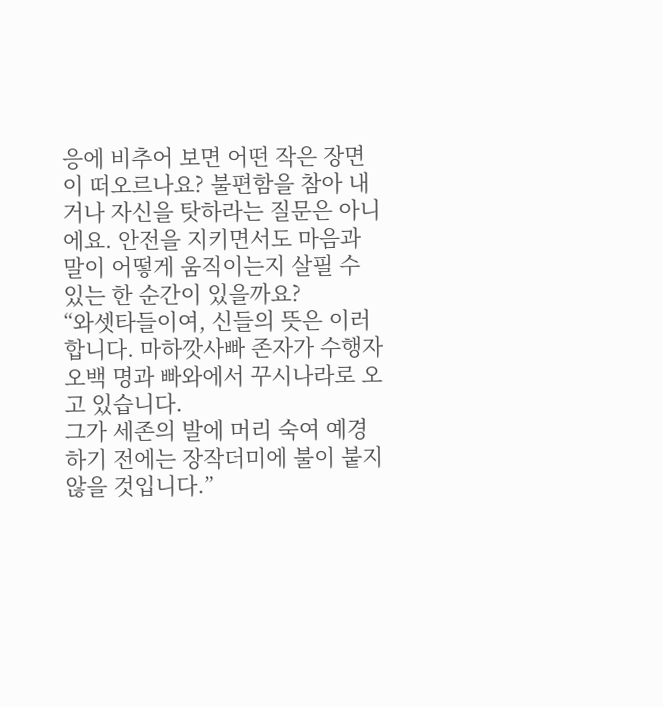응에 비추어 보면 어떤 작은 장면이 떠오르나요? 불편함을 참아 내거나 자신을 탓하라는 질문은 아니에요. 안전을 지키면서도 마음과 말이 어떻게 움직이는지 살필 수 있는 한 순간이 있을까요?
“와셋타들이여, 신들의 뜻은 이러합니다. 마하깟사빠 존자가 수행자 오백 명과 빠와에서 꾸시나라로 오고 있습니다.
그가 세존의 발에 머리 숙여 예경하기 전에는 장작더미에 불이 붙지 않을 것입니다.”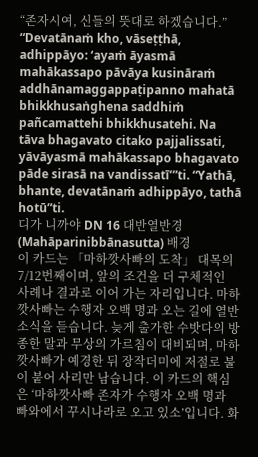“존자시여, 신들의 뜻대로 하겠습니다.”
“Devatānaṁ kho, vāseṭṭhā, adhippāyo: ‘ayaṁ āyasmā mahākassapo pāvāya kusināraṁ addhānamaggappaṭipanno mahatā bhikkhusaṅghena saddhiṁ pañcamattehi bhikkhusatehi. Na tāva bhagavato citako pajjalissati, yāvāyasmā mahākassapo bhagavato pāde sirasā na vandissatī’”ti. “Yathā, bhante, devatānaṁ adhippāyo, tathā hotū”ti.
디가 니까야 DN 16 대반열반경 (Mahāparinibbānasutta) 배경
이 카드는 「마하깟사빠의 도착」 대목의 7/12번째이며, 앞의 조건을 더 구체적인 사례나 결과로 이어 가는 자리입니다. 마하깟사빠는 수행자 오백 명과 오는 길에 열반 소식을 듣습니다. 늦게 출가한 수밧다의 방종한 말과 무상의 가르침이 대비되며, 마하깟사빠가 예경한 뒤 장작더미에 저절로 불이 붙어 사리만 남습니다. 이 카드의 핵심은 ‘마하깟사빠 존자가 수행자 오백 명과 빠와에서 꾸시나라로 오고 있소’입니다. 화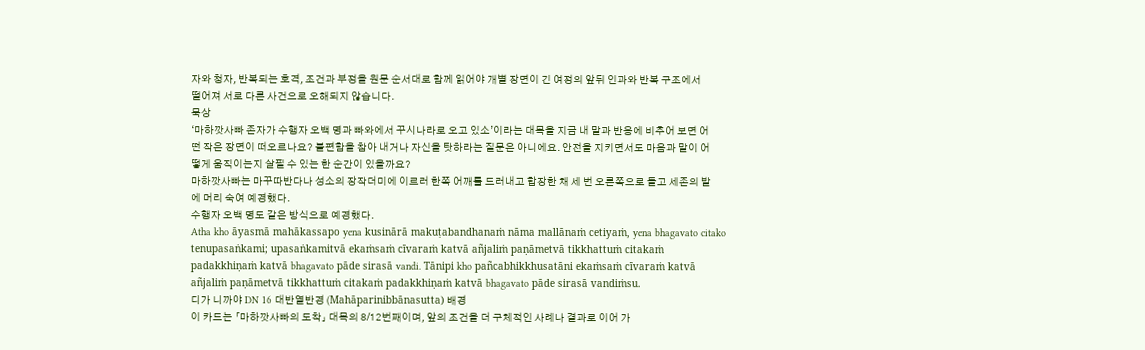자와 청자, 반복되는 호격, 조건과 부정을 원문 순서대로 함께 읽어야 개별 장면이 긴 여정의 앞뒤 인과와 반복 구조에서 떨어져 서로 다른 사건으로 오해되지 않습니다.
묵상
‘마하깟사빠 존자가 수행자 오백 명과 빠와에서 꾸시나라로 오고 있소’이라는 대목을 지금 내 말과 반응에 비추어 보면 어떤 작은 장면이 떠오르나요? 불편함을 참아 내거나 자신을 탓하라는 질문은 아니에요. 안전을 지키면서도 마음과 말이 어떻게 움직이는지 살필 수 있는 한 순간이 있을까요?
마하깟사빠는 마꾸따반다나 성소의 장작더미에 이르러 한쪽 어깨를 드러내고 합장한 채 세 번 오른쪽으로 돌고 세존의 발에 머리 숙여 예경했다.
수행자 오백 명도 같은 방식으로 예경했다.
Atha kho āyasmā mahākassapo yena kusinārā makuṭabandhanaṁ nāma mallānaṁ cetiyaṁ, yena bhagavato citako tenupasaṅkami; upasaṅkamitvā ekaṁsaṁ cīvaraṁ katvā añjaliṁ paṇāmetvā tikkhattuṁ citakaṁ padakkhiṇaṁ katvā bhagavato pāde sirasā vandi. Tānipi kho pañcabhikkhusatāni ekaṁsaṁ cīvaraṁ katvā añjaliṁ paṇāmetvā tikkhattuṁ citakaṁ padakkhiṇaṁ katvā bhagavato pāde sirasā vandiṁsu.
디가 니까야 DN 16 대반열반경 (Mahāparinibbānasutta) 배경
이 카드는 「마하깟사빠의 도착」 대목의 8/12번째이며, 앞의 조건을 더 구체적인 사례나 결과로 이어 가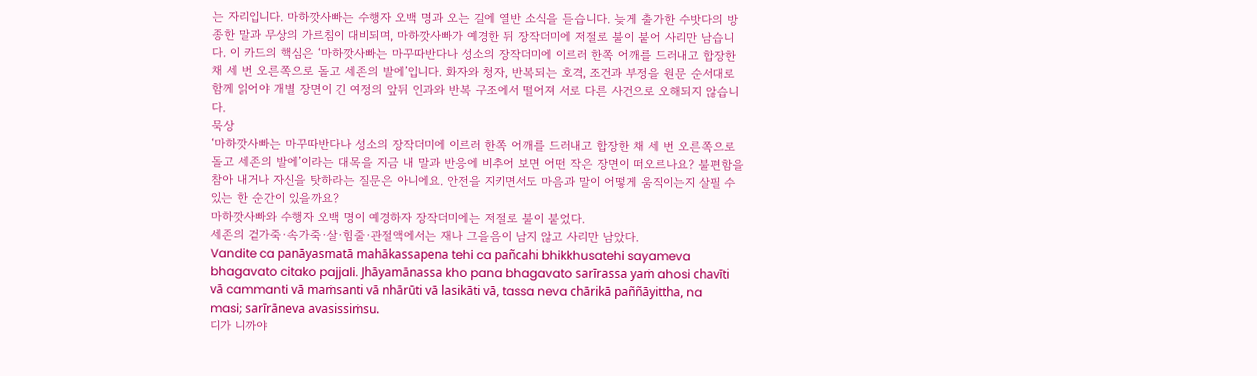는 자리입니다. 마하깟사빠는 수행자 오백 명과 오는 길에 열반 소식을 듣습니다. 늦게 출가한 수밧다의 방종한 말과 무상의 가르침이 대비되며, 마하깟사빠가 예경한 뒤 장작더미에 저절로 불이 붙어 사리만 남습니다. 이 카드의 핵심은 ‘마하깟사빠는 마꾸따반다나 성소의 장작더미에 이르러 한쪽 어깨를 드러내고 합장한 채 세 번 오른쪽으로 돌고 세존의 발에’입니다. 화자와 청자, 반복되는 호격, 조건과 부정을 원문 순서대로 함께 읽어야 개별 장면이 긴 여정의 앞뒤 인과와 반복 구조에서 떨어져 서로 다른 사건으로 오해되지 않습니다.
묵상
‘마하깟사빠는 마꾸따반다나 성소의 장작더미에 이르러 한쪽 어깨를 드러내고 합장한 채 세 번 오른쪽으로 돌고 세존의 발에’이라는 대목을 지금 내 말과 반응에 비추어 보면 어떤 작은 장면이 떠오르나요? 불편함을 참아 내거나 자신을 탓하라는 질문은 아니에요. 안전을 지키면서도 마음과 말이 어떻게 움직이는지 살필 수 있는 한 순간이 있을까요?
마하깟사빠와 수행자 오백 명이 예경하자 장작더미에는 저절로 불이 붙었다.
세존의 겉가죽·속가죽·살·힘줄·관절액에서는 재나 그을음이 남지 않고 사리만 남았다.
Vandite ca panāyasmatā mahākassapena tehi ca pañcahi bhikkhusatehi sayameva bhagavato citako pajjali. Jhāyamānassa kho pana bhagavato sarīrassa yaṁ ahosi chavīti vā cammanti vā maṁsanti vā nhārūti vā lasikāti vā, tassa neva chārikā paññāyittha, na masi; sarīrāneva avasissiṁsu.
디가 니까야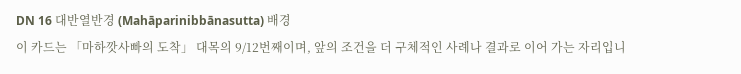DN 16 대반열반경 (Mahāparinibbānasutta) 배경
이 카드는 「마하깟사빠의 도착」 대목의 9/12번째이며, 앞의 조건을 더 구체적인 사례나 결과로 이어 가는 자리입니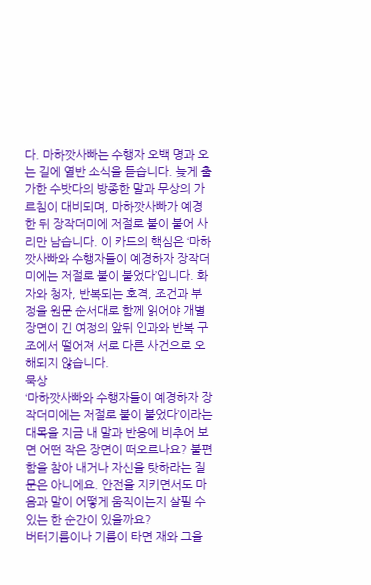다. 마하깟사빠는 수행자 오백 명과 오는 길에 열반 소식을 듣습니다. 늦게 출가한 수밧다의 방종한 말과 무상의 가르침이 대비되며, 마하깟사빠가 예경한 뒤 장작더미에 저절로 불이 붙어 사리만 남습니다. 이 카드의 핵심은 ‘마하깟사빠와 수행자들이 예경하자 장작더미에는 저절로 불이 붙었다’입니다. 화자와 청자, 반복되는 호격, 조건과 부정을 원문 순서대로 함께 읽어야 개별 장면이 긴 여정의 앞뒤 인과와 반복 구조에서 떨어져 서로 다른 사건으로 오해되지 않습니다.
묵상
‘마하깟사빠와 수행자들이 예경하자 장작더미에는 저절로 불이 붙었다’이라는 대목을 지금 내 말과 반응에 비추어 보면 어떤 작은 장면이 떠오르나요? 불편함을 참아 내거나 자신을 탓하라는 질문은 아니에요. 안전을 지키면서도 마음과 말이 어떻게 움직이는지 살필 수 있는 한 순간이 있을까요?
버터기름이나 기름이 타면 재와 그을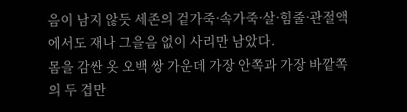음이 남지 않듯 세존의 겉가죽·속가죽·살·힘줄·관절액에서도 재나 그을음 없이 사리만 남았다.
몸을 감싼 옷 오백 쌍 가운데 가장 안쪽과 가장 바깥쪽의 두 겹만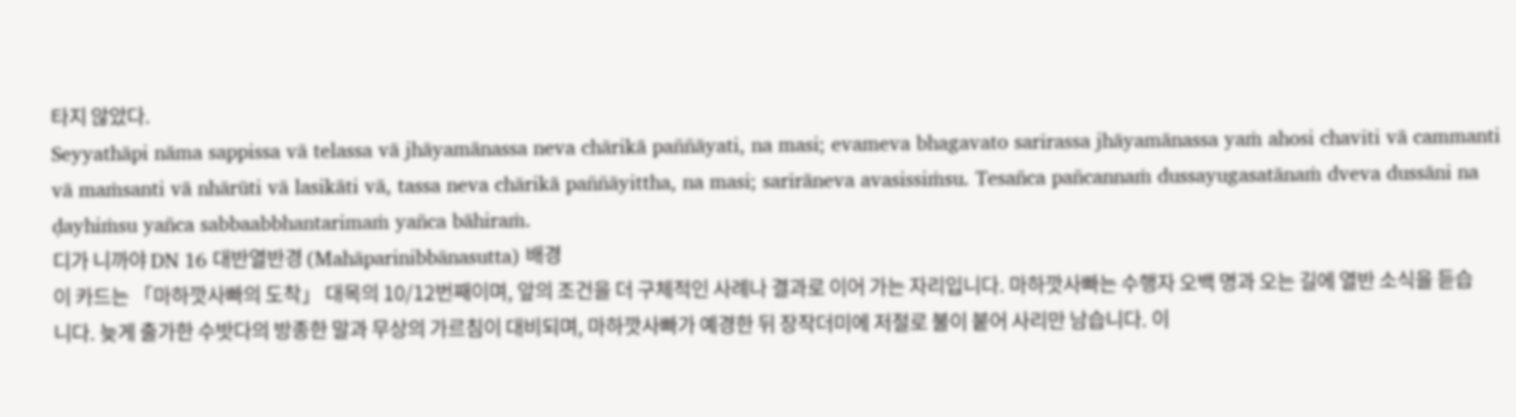타지 않았다.
Seyyathāpi nāma sappissa vā telassa vā jhāyamānassa neva chārikā paññāyati, na masi; evameva bhagavato sarīrassa jhāyamānassa yaṁ ahosi chavīti vā cammanti vā maṁsanti vā nhārūti vā lasikāti vā, tassa neva chārikā paññāyittha, na masi; sarīrāneva avasissiṁsu. Tesañca pañcannaṁ dussayugasatānaṁ dveva dussāni na ḍayhiṁsu yañca sabbaabbhantarimaṁ yañca bāhiraṁ.
디가 니까야 DN 16 대반열반경 (Mahāparinibbānasutta) 배경
이 카드는 「마하깟사빠의 도착」 대목의 10/12번째이며, 앞의 조건을 더 구체적인 사례나 결과로 이어 가는 자리입니다. 마하깟사빠는 수행자 오백 명과 오는 길에 열반 소식을 듣습니다. 늦게 출가한 수밧다의 방종한 말과 무상의 가르침이 대비되며, 마하깟사빠가 예경한 뒤 장작더미에 저절로 불이 붙어 사리만 남습니다. 이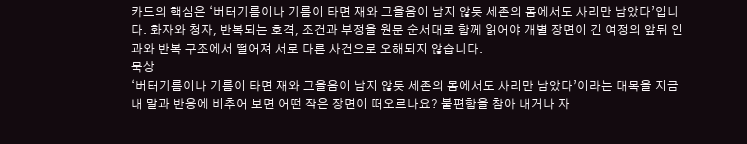카드의 핵심은 ‘버터기름이나 기름이 타면 재와 그을음이 남지 않듯 세존의 몸에서도 사리만 남았다’입니다. 화자와 청자, 반복되는 호격, 조건과 부정을 원문 순서대로 함께 읽어야 개별 장면이 긴 여정의 앞뒤 인과와 반복 구조에서 떨어져 서로 다른 사건으로 오해되지 않습니다.
묵상
‘버터기름이나 기름이 타면 재와 그을음이 남지 않듯 세존의 몸에서도 사리만 남았다’이라는 대목을 지금 내 말과 반응에 비추어 보면 어떤 작은 장면이 떠오르나요? 불편함을 참아 내거나 자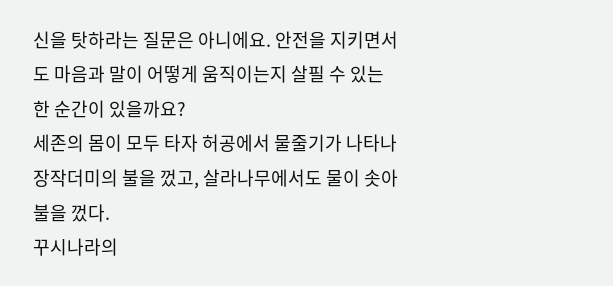신을 탓하라는 질문은 아니에요. 안전을 지키면서도 마음과 말이 어떻게 움직이는지 살필 수 있는 한 순간이 있을까요?
세존의 몸이 모두 타자 허공에서 물줄기가 나타나 장작더미의 불을 껐고, 살라나무에서도 물이 솟아 불을 껐다.
꾸시나라의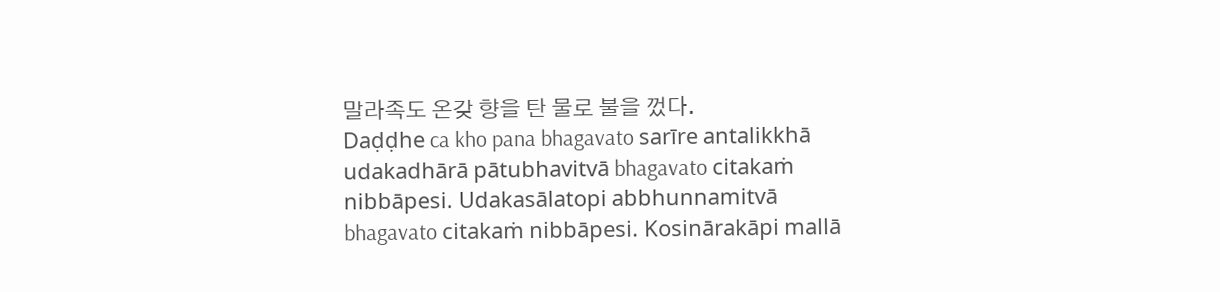말라족도 온갖 향을 탄 물로 불을 껐다.
Daḍḍhe ca kho pana bhagavato sarīre antalikkhā udakadhārā pātubhavitvā bhagavato citakaṁ nibbāpesi. Udakasālatopi abbhunnamitvā bhagavato citakaṁ nibbāpesi. Kosinārakāpi mallā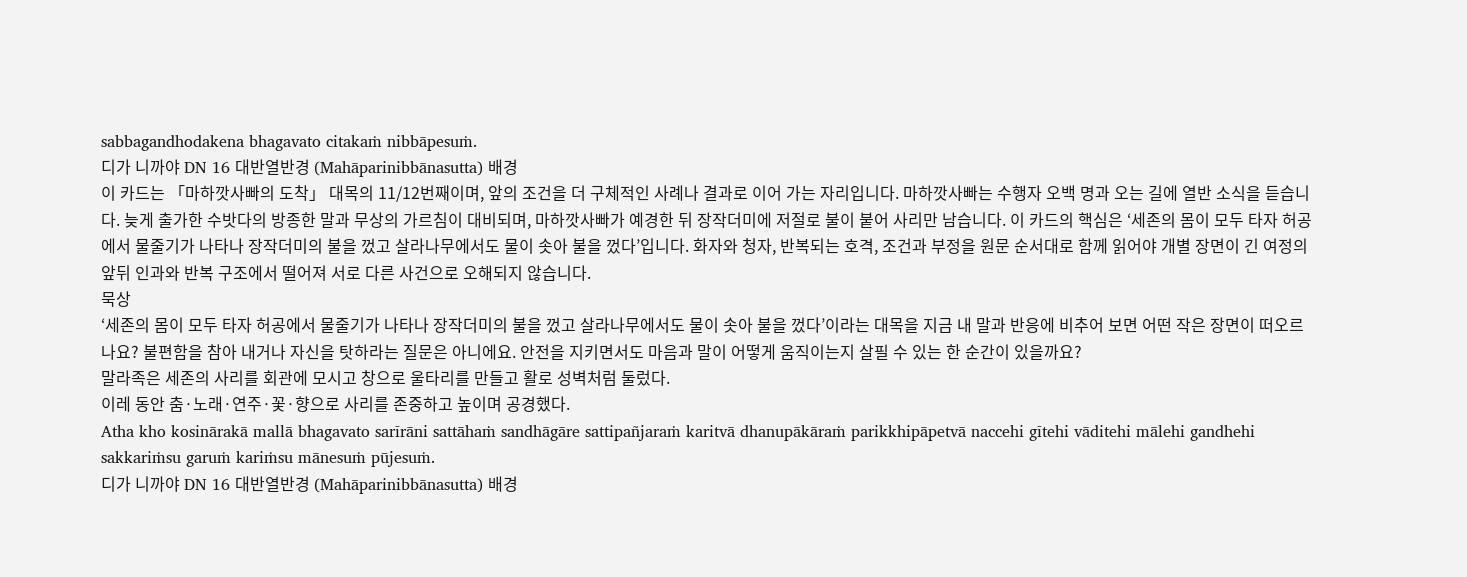sabbagandhodakena bhagavato citakaṁ nibbāpesuṁ.
디가 니까야 DN 16 대반열반경 (Mahāparinibbānasutta) 배경
이 카드는 「마하깟사빠의 도착」 대목의 11/12번째이며, 앞의 조건을 더 구체적인 사례나 결과로 이어 가는 자리입니다. 마하깟사빠는 수행자 오백 명과 오는 길에 열반 소식을 듣습니다. 늦게 출가한 수밧다의 방종한 말과 무상의 가르침이 대비되며, 마하깟사빠가 예경한 뒤 장작더미에 저절로 불이 붙어 사리만 남습니다. 이 카드의 핵심은 ‘세존의 몸이 모두 타자 허공에서 물줄기가 나타나 장작더미의 불을 껐고 살라나무에서도 물이 솟아 불을 껐다’입니다. 화자와 청자, 반복되는 호격, 조건과 부정을 원문 순서대로 함께 읽어야 개별 장면이 긴 여정의 앞뒤 인과와 반복 구조에서 떨어져 서로 다른 사건으로 오해되지 않습니다.
묵상
‘세존의 몸이 모두 타자 허공에서 물줄기가 나타나 장작더미의 불을 껐고 살라나무에서도 물이 솟아 불을 껐다’이라는 대목을 지금 내 말과 반응에 비추어 보면 어떤 작은 장면이 떠오르나요? 불편함을 참아 내거나 자신을 탓하라는 질문은 아니에요. 안전을 지키면서도 마음과 말이 어떻게 움직이는지 살필 수 있는 한 순간이 있을까요?
말라족은 세존의 사리를 회관에 모시고 창으로 울타리를 만들고 활로 성벽처럼 둘렀다.
이레 동안 춤·노래·연주·꽃·향으로 사리를 존중하고 높이며 공경했다.
Atha kho kosinārakā mallā bhagavato sarīrāni sattāhaṁ sandhāgāre sattipañjaraṁ karitvā dhanupākāraṁ parikkhipāpetvā naccehi gītehi vāditehi mālehi gandhehi sakkariṁsu garuṁ kariṁsu mānesuṁ pūjesuṁ.
디가 니까야 DN 16 대반열반경 (Mahāparinibbānasutta) 배경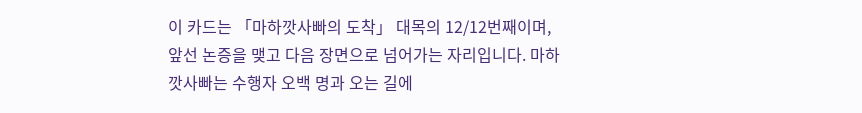이 카드는 「마하깟사빠의 도착」 대목의 12/12번째이며, 앞선 논증을 맺고 다음 장면으로 넘어가는 자리입니다. 마하깟사빠는 수행자 오백 명과 오는 길에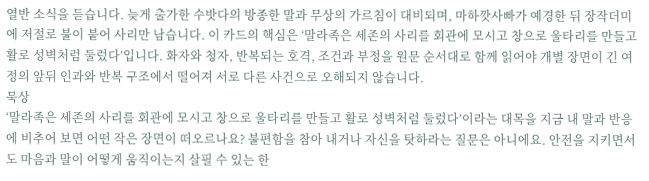열반 소식을 듣습니다. 늦게 출가한 수밧다의 방종한 말과 무상의 가르침이 대비되며, 마하깟사빠가 예경한 뒤 장작더미에 저절로 불이 붙어 사리만 남습니다. 이 카드의 핵심은 ‘말라족은 세존의 사리를 회관에 모시고 창으로 울타리를 만들고 활로 성벽처럼 둘렀다’입니다. 화자와 청자, 반복되는 호격, 조건과 부정을 원문 순서대로 함께 읽어야 개별 장면이 긴 여정의 앞뒤 인과와 반복 구조에서 떨어져 서로 다른 사건으로 오해되지 않습니다.
묵상
‘말라족은 세존의 사리를 회관에 모시고 창으로 울타리를 만들고 활로 성벽처럼 둘렀다’이라는 대목을 지금 내 말과 반응에 비추어 보면 어떤 작은 장면이 떠오르나요? 불편함을 참아 내거나 자신을 탓하라는 질문은 아니에요. 안전을 지키면서도 마음과 말이 어떻게 움직이는지 살필 수 있는 한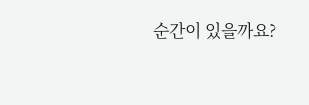순간이 있을까요?